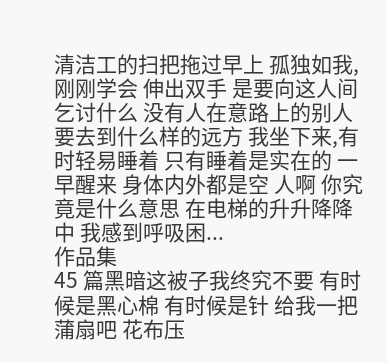清洁工的扫把拖过早上 孤独如我,刚刚学会 伸出双手 是要向这人间乞讨什么 没有人在意路上的别人 要去到什么样的远方 我坐下来,有时轻易睡着 只有睡着是实在的 一早醒来 身体内外都是空 人啊 你究竟是什么意思 在电梯的升升降降中 我感到呼吸困...
作品集
45 篇黑暗这被子我终究不要 有时候是黑心棉 有时候是针 给我一把蒲扇吧 花布压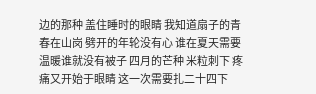边的那种 盖住睡时的眼睛 我知道扇子的青春在山岗 劈开的年轮没有心 谁在夏天需要温暖谁就没有被子 四月的芒种 米粒刺下 疼痛又开始于眼睛 这一次需要扎二十四下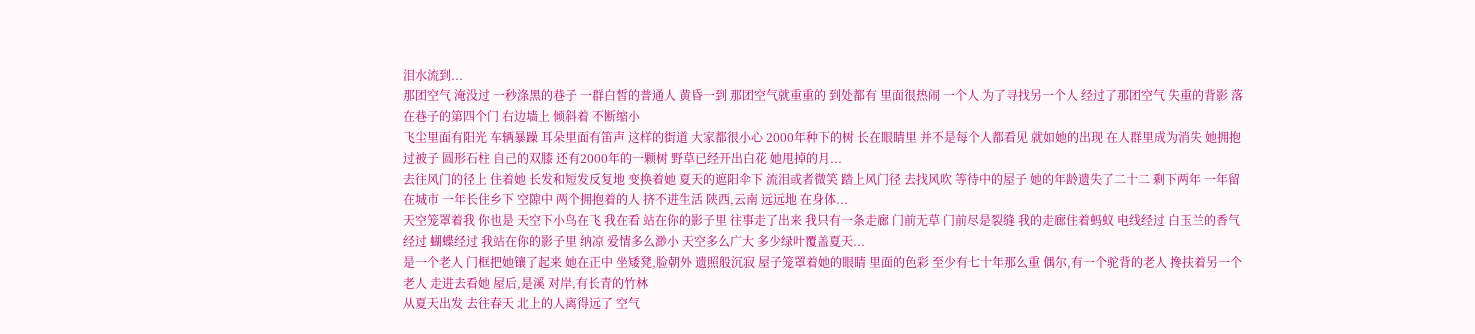泪水流到...
那团空气 淹没过 一秒涤黑的巷子 一群白皙的普通人 黄昏一到 那团空气就重重的 到处都有 里面很热闹 一个人 为了寻找另一个人 经过了那团空气 失重的背影 落在巷子的第四个门 右边墙上 倾斜着 不断缩小
飞尘里面有阳光 车辆暴躁 耳朵里面有笛声 这样的街道 大家都很小心 2000年种下的树 长在眼睛里 并不是每个人都看见 就如她的出现 在人群里成为消失 她拥抱过被子 圆形石柱 自己的双膝 还有2000年的一颗树 野草已经开出白花 她甩掉的月...
去往风门的径上 住着她 长发和短发反复地 变换着她 夏天的遮阳伞下 流泪或者微笑 踏上风门径 去找风吹 等待中的屋子 她的年龄遗失了二十二 剩下两年 一年留在城市 一年长住乡下 空隙中 两个拥抱着的人 挤不进生活 陕西,云南 远远地 在身体...
天空笼罩着我 你也是 天空下小鸟在飞 我在看 站在你的影子里 往事走了出来 我只有一条走廊 门前无草 门前尽是裂缝 我的走廊住着蚂蚁 电线经过 白玉兰的香气经过 蝴蝶经过 我站在你的影子里 纳凉 爱情多么渺小 天空多么广大 多少绿叶覆盖夏天...
是一个老人 门框把她镶了起来 她在正中 坐矮凳,脸朝外 遗照般沉寂 屋子笼罩着她的眼睛 里面的色彩 至少有七十年那么重 偶尔,有一个驼背的老人 搀扶着另一个老人 走进去看她 屋后,是溪 对岸,有长青的竹林
从夏天出发 去往春天 北上的人离得远了 空气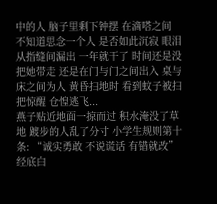中的人 脑子里剩下钟摆 在滴嗒之间 不知道思念一个人 是否如此沉寂 眼泪从指缝间漏出 一年就干了 时间还是没把她带走 还是在门与门之间出入 桌与床之间为人 黄昏扫地时 看到蚊子被扫把惊醒 仓惶逃飞...
燕子贴近地面一掠而过 积水淹没了草地 踱步的人乱了分寸 小学生规则第十条: “诚实勇敢 不说谎话 有错就改” 经底白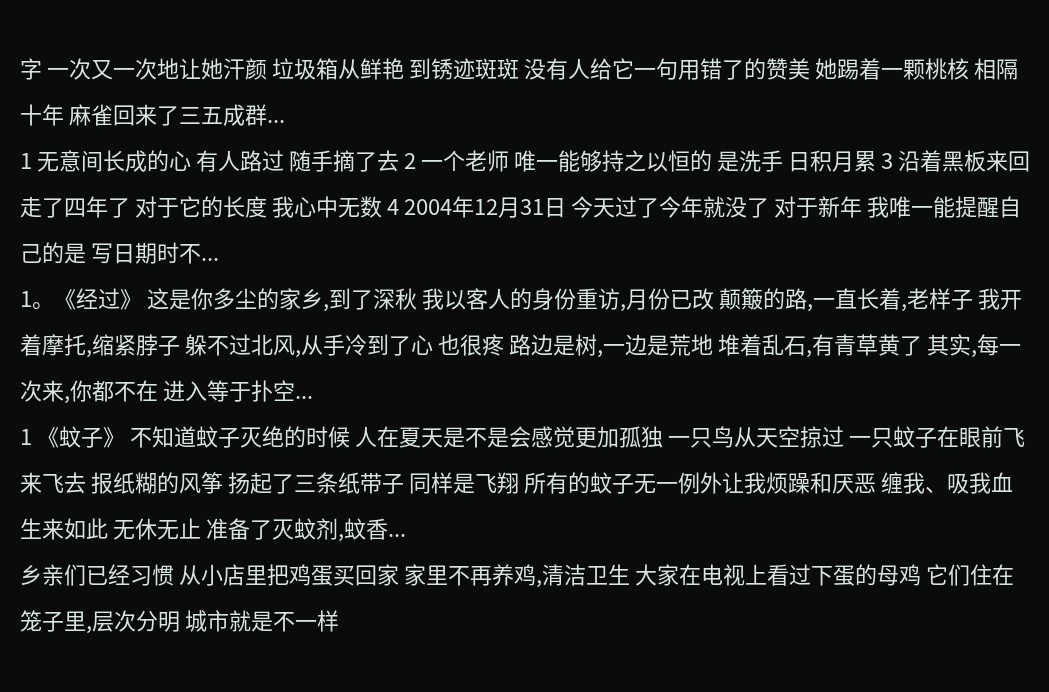字 一次又一次地让她汗颜 垃圾箱从鲜艳 到锈迹斑斑 没有人给它一句用错了的赞美 她踢着一颗桃核 相隔十年 麻雀回来了三五成群...
1 无意间长成的心 有人路过 随手摘了去 2 一个老师 唯一能够持之以恒的 是洗手 日积月累 3 沿着黑板来回 走了四年了 对于它的长度 我心中无数 4 2004年12月31日 今天过了今年就没了 对于新年 我唯一能提醒自己的是 写日期时不...
1。《经过》 这是你多尘的家乡,到了深秋 我以客人的身份重访,月份已改 颠簸的路,一直长着,老样子 我开着摩托,缩紧脖子 躲不过北风,从手冷到了心 也很疼 路边是树,一边是荒地 堆着乱石,有青草黄了 其实,每一次来,你都不在 进入等于扑空...
1 《蚊子》 不知道蚊子灭绝的时候 人在夏天是不是会感觉更加孤独 一只鸟从天空掠过 一只蚊子在眼前飞来飞去 报纸糊的风筝 扬起了三条纸带子 同样是飞翔 所有的蚊子无一例外让我烦躁和厌恶 缠我、吸我血 生来如此 无休无止 准备了灭蚊剂,蚊香...
乡亲们已经习惯 从小店里把鸡蛋买回家 家里不再养鸡,清洁卫生 大家在电视上看过下蛋的母鸡 它们住在笼子里,层次分明 城市就是不一样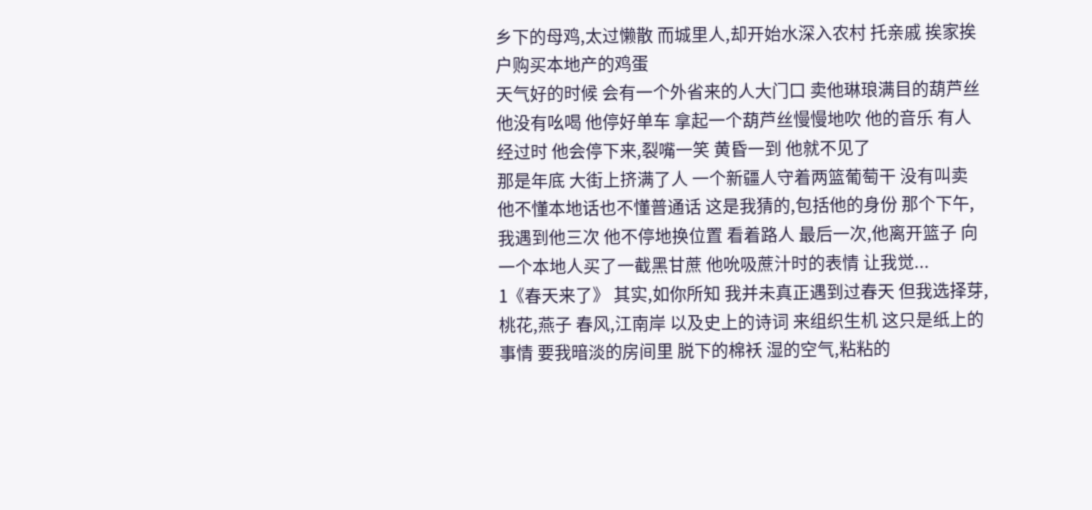乡下的母鸡,太过懒散 而城里人,却开始水深入农村 托亲戚 挨家挨户购买本地产的鸡蛋
天气好的时候 会有一个外省来的人大门口 卖他琳琅满目的葫芦丝 他没有吆喝 他停好单车 拿起一个葫芦丝慢慢地吹 他的音乐 有人经过时 他会停下来,裂嘴一笑 黄昏一到 他就不见了
那是年底 大街上挤满了人 一个新疆人守着两篮葡萄干 没有叫卖 他不懂本地话也不懂普通话 这是我猜的,包括他的身份 那个下午,我遇到他三次 他不停地换位置 看着路人 最后一次,他离开篮子 向一个本地人买了一截黑甘蔗 他吮吸蔗汁时的表情 让我觉...
1《春天来了》 其实,如你所知 我并未真正遇到过春天 但我选择芽,桃花,燕子 春风,江南岸 以及史上的诗词 来组织生机 这只是纸上的事情 要我暗淡的房间里 脱下的棉袄 湿的空气,粘粘的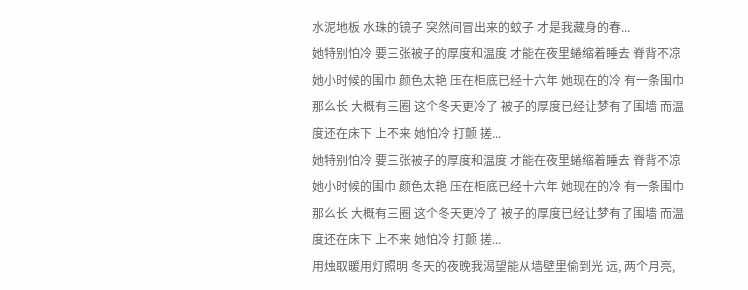水泥地板 水珠的镜子 突然间冒出来的蚊子 才是我藏身的春...
她特别怕冷 要三张被子的厚度和温度 才能在夜里蜷缩着睡去 脊背不凉 她小时候的围巾 颜色太艳 压在柜底已经十六年 她现在的冷 有一条围巾那么长 大概有三圈 这个冬天更冷了 被子的厚度已经让梦有了围墙 而温度还在床下 上不来 她怕冷 打颤 搓...
她特别怕冷 要三张被子的厚度和温度 才能在夜里蜷缩着睡去 脊背不凉 她小时候的围巾 颜色太艳 压在柜底已经十六年 她现在的冷 有一条围巾那么长 大概有三圈 这个冬天更冷了 被子的厚度已经让梦有了围墙 而温度还在床下 上不来 她怕冷 打颤 搓...
用烛取暖用灯照明 冬天的夜晚我渴望能从墙壁里偷到光 远, 两个月亮,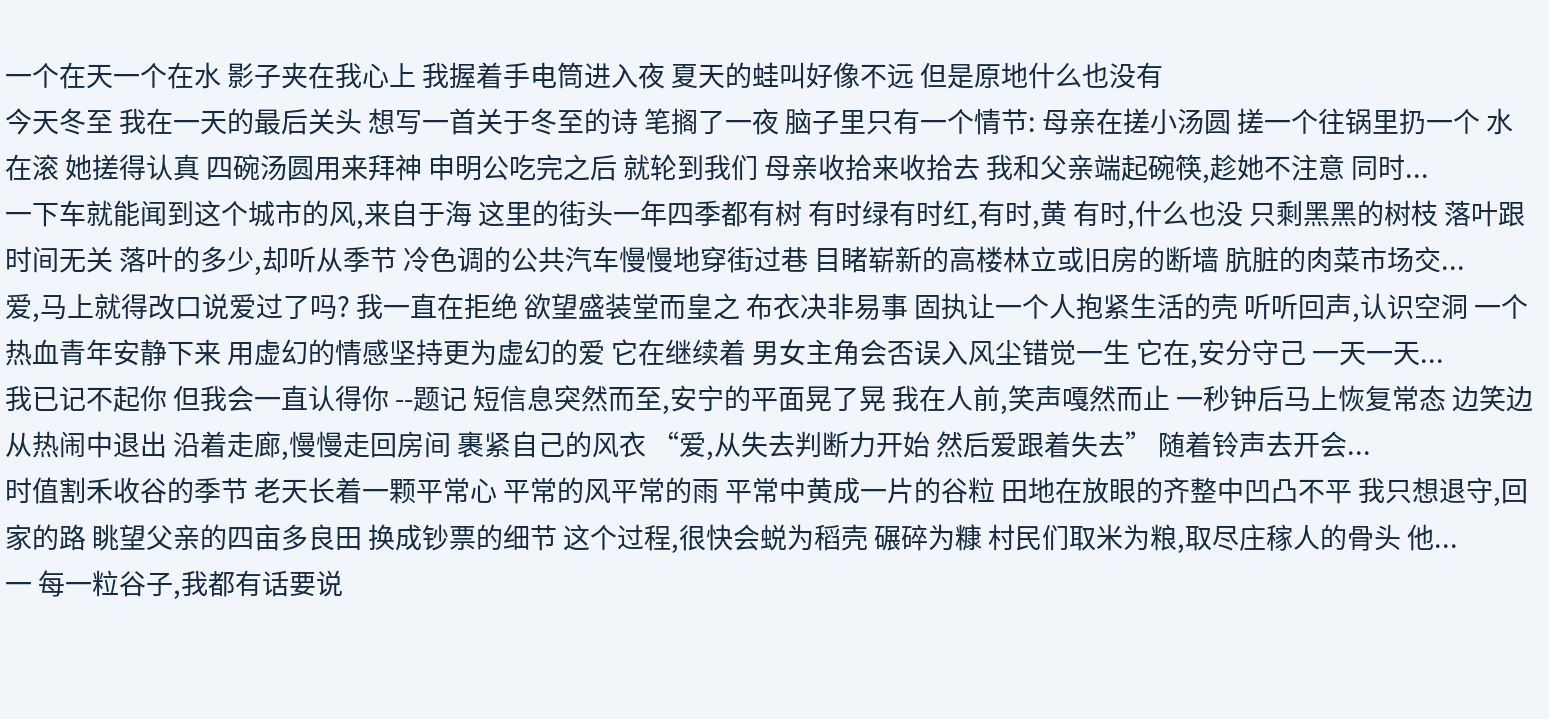一个在天一个在水 影子夹在我心上 我握着手电筒进入夜 夏天的蛙叫好像不远 但是原地什么也没有
今天冬至 我在一天的最后关头 想写一首关于冬至的诗 笔搁了一夜 脑子里只有一个情节: 母亲在搓小汤圆 搓一个往锅里扔一个 水在滚 她搓得认真 四碗汤圆用来拜神 申明公吃完之后 就轮到我们 母亲收拾来收拾去 我和父亲端起碗筷,趁她不注意 同时...
一下车就能闻到这个城市的风,来自于海 这里的街头一年四季都有树 有时绿有时红,有时,黄 有时,什么也没 只剩黑黑的树枝 落叶跟时间无关 落叶的多少,却听从季节 冷色调的公共汽车慢慢地穿街过巷 目睹崭新的高楼林立或旧房的断墙 肮脏的肉菜市场交...
爱,马上就得改口说爱过了吗? 我一直在拒绝 欲望盛装堂而皇之 布衣决非易事 固执让一个人抱紧生活的壳 听听回声,认识空洞 一个热血青年安静下来 用虚幻的情感坚持更为虚幻的爱 它在继续着 男女主角会否误入风尘错觉一生 它在,安分守己 一天一天...
我已记不起你 但我会一直认得你 --题记 短信息突然而至,安宁的平面晃了晃 我在人前,笑声嘎然而止 一秒钟后马上恢复常态 边笑边从热闹中退出 沿着走廊,慢慢走回房间 裹紧自己的风衣 “爱,从失去判断力开始 然后爱跟着失去” 随着铃声去开会...
时值割禾收谷的季节 老天长着一颗平常心 平常的风平常的雨 平常中黄成一片的谷粒 田地在放眼的齐整中凹凸不平 我只想退守,回家的路 眺望父亲的四亩多良田 换成钞票的细节 这个过程,很快会蜕为稻壳 碾碎为糠 村民们取米为粮,取尽庄稼人的骨头 他...
一 每一粒谷子,我都有话要说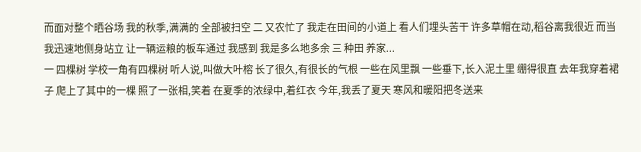而面对整个晒谷场 我的秋季,满满的 全部被扫空 二 又农忙了 我走在田间的小道上 看人们埋头苦干 许多草帽在动,稻谷离我很近 而当我迅速地侧身站立 让一辆运粮的板车通过 我感到 我是多么地多余 三 种田 养家...
一 四棵树 学校一角有四棵树 听人说,叫做大叶榕 长了很久,有很长的气根 一些在风里飘 一些垂下,长入泥土里 绷得很直 去年我穿着裙子 爬上了其中的一棵 照了一张相,笑着 在夏季的浓绿中,着红衣 今年,我丢了夏天 寒风和暖阳把冬送来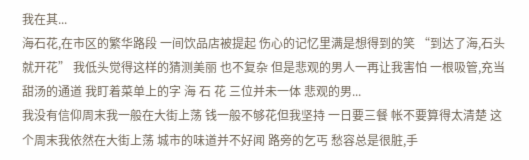我在其...
海石花,在市区的繁华路段 一间饮品店被提起 伤心的记忆里满是想得到的笑 “到达了海,石头就开花” 我低头觉得这样的猜测美丽 也不复杂 但是悲观的男人一再让我害怕 一根吸管,充当甜汤的通道 我盯着菜单上的字 海 石 花 三位并未一体 悲观的男...
我没有信仰周末我一般在大街上荡 钱一般不够花但我坚持 一日要三餐 帐不要算得太清楚 这个周末我依然在大街上荡 城市的味道并不好闻 路旁的乞丐 愁容总是很脏,手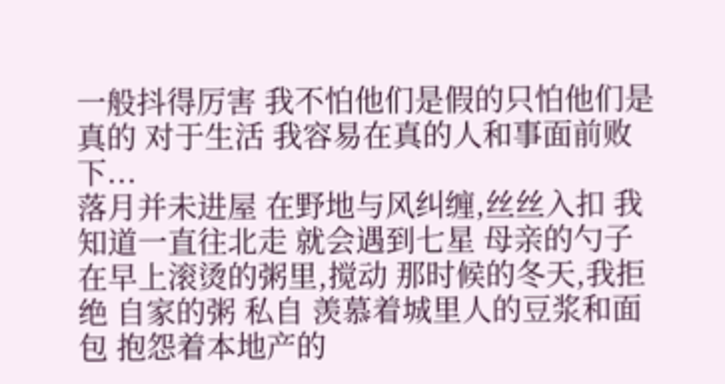一般抖得厉害 我不怕他们是假的只怕他们是真的 对于生活 我容易在真的人和事面前败下...
落月并未进屋 在野地与风纠缠,丝丝入扣 我知道一直往北走 就会遇到七星 母亲的勺子 在早上滚烫的粥里,搅动 那时候的冬天,我拒绝 自家的粥 私自 羡慕着城里人的豆浆和面包 抱怨着本地产的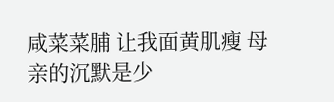咸菜菜脯 让我面黄肌瘦 母亲的沉默是少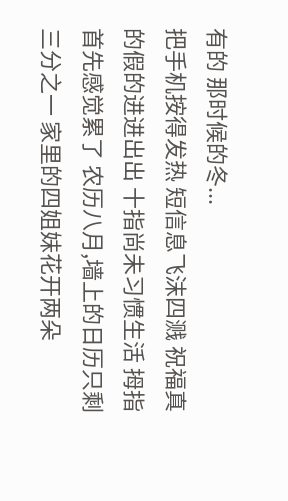有的 那时候的冬...
把手机按得发热 短信息飞沫四溅 祝福真的假的进进出出 十指尚未习惯生活 拇指首先感觉累了 农历八月,墙上的日历只剩三分之一 家里的四姐妹花开两朵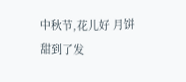中秋节,花儿好 月饼甜到了发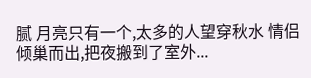腻 月亮只有一个,太多的人望穿秋水 情侣倾巢而出,把夜搬到了室外...